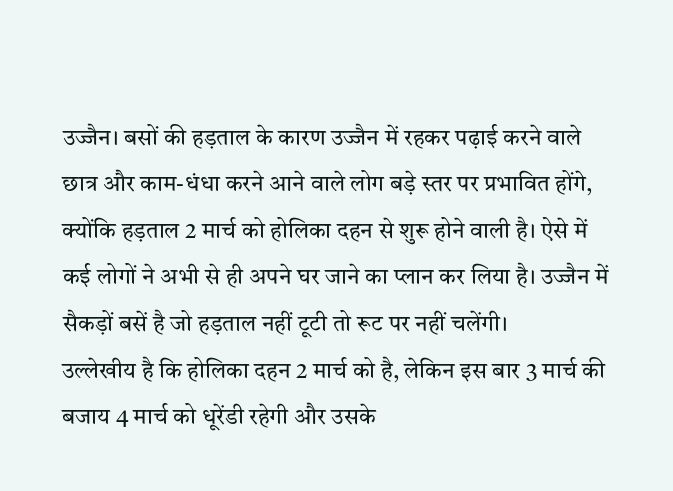उज्जैन। बसों की हड़ताल के कारण उज्जैन में रहकर पढ़ाई करने वाले छात्र और काम-धंधा करने आने वाले लोग बड़े स्तर पर प्रभावित होंगे, क्योंकि हड़ताल 2 मार्च को होलिका दहन से शुरू होने वाली है। ऐसे में कई लोगों ने अभी से ही अपने घर जाने का प्लान कर लिया है। उज्जैन में सैकड़ों बसें है जो हड़ताल नहीं टूटी तो रूट पर नहीं चलेंगी।
उल्लेखीय है कि होलिका दहन 2 मार्च को है, लेकिन इस बार 3 मार्च की बजाय 4 मार्च को धूरेंडी रहेगी और उसके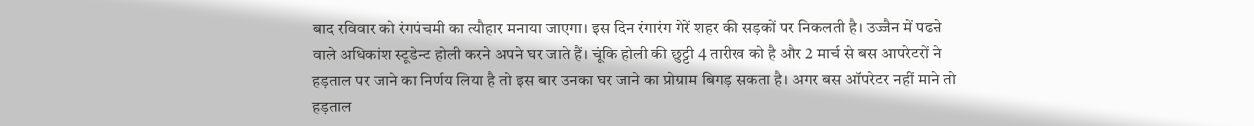बाद रविवार को रंगपंचमी का त्यौहार मनाया जाएगा। इस दिन रंगारंग गेरें शहर की सड़कों पर निकलती है। उज्जैन में पढऩे वाले अधिकांश स्टूडेन्ट होली करने अपने घर जाते हैं। चूंकि होली की छुट्टी 4 तारीख को है और 2 मार्च से बस आपरेटरों ने हड़ताल पर जाने का निर्णय लिया है तो इस बार उनका घर जाने का प्रोग्राम बिगड़ सकता है। अगर बस ऑपरेटर नहीं माने तो हड़ताल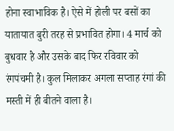होना स्वाभाविक है। ऐसे में होली पर बसों का यातायात बुरी तरह से प्रभावित होगा। 4 मार्च को बुधवार है और उसके बाद फिर रविवार को रंगपंचमी है। कुल मिलाकर अगला सप्ताह रंगां की मस्ती में ही बीतने वाला है।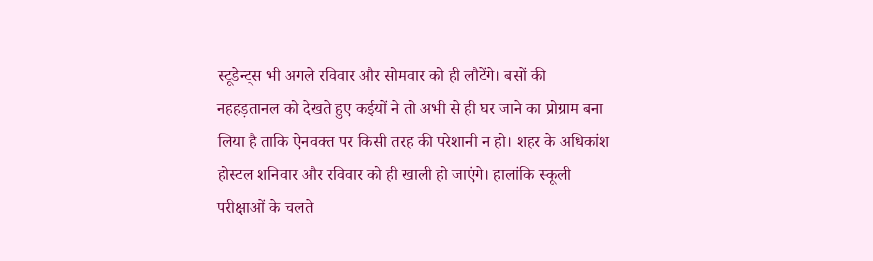स्टूडेन्ट्स भी अगले रविवार और सोमवार को ही लौटेंगे। बसों की नहहड़तानल को देखते हुए कईयों ने तो अभी से ही घर जाने का प्रोग्राम बना लिया है ताकि ऐनवक्त पर किसी तरह की परेशानी न हो। शहर के अधिकांश होस्टल शनिवार और रविवार को ही खाली हो जाएंगे। हालांकि स्कूली परीक्षाओं के चलते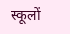स्कूलों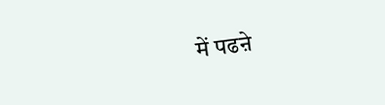में पढऩे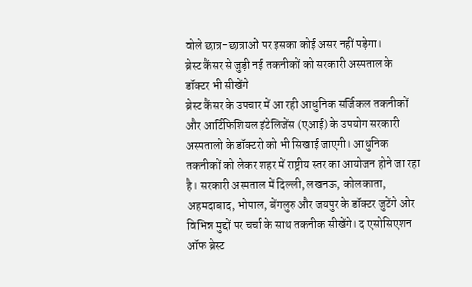वोले छात्र-छात्राओं पर इसका कोई असर नहीं पड़ेगा।
ब्रेस्ट कैंसर से जुड़ी नई तकनीकों को सरकारी अस्पताल के डॉक्टर भी सीखेंगे
ब्रेस्ट कैंसर के उपचार में आ रही आधुनिक सर्जिकल तकनीकों और आर्टिफिशियल इंटेलिजेंस (एआई) के उपयोग सरकारी अस्पतालो के डॉक्टरो को भी सिखाई जाएगी। आधुनिक तकनीकों को लेकर शहर में राष्ट्रीय स्तर का आयोजन होने जा रहा है। सरकारी अस्पताल में दिल्ली, लखनऊ, कोलकाता, अहमदाबाद, भोपाल, बेंगलुरु और जयपुर के डॉक्टर जुटेंगे ओर विभिन्न मुद्दों पर चर्चा के साथ तकनीक सीखेंगे। द एसोसिएशन ऑफ ब्रेस्ट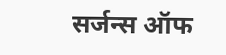सर्जन्स ऑफ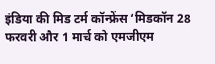इंडिया की मिड टर्म कॉन्फ्रेंस ‘मिडकॉन 28 फरवरी और 1 मार्च को एमजीएम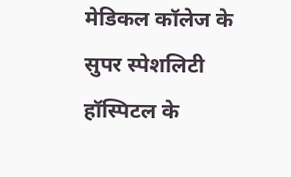मेडिकल कॉलेज के सुपर स्पेशलिटी हॉस्पिटल के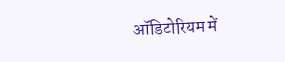ऑडिटोरियम में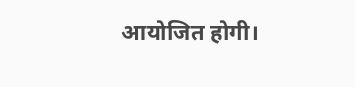आयोजित होगी।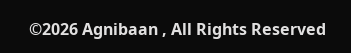©2026 Agnibaan , All Rights Reserved